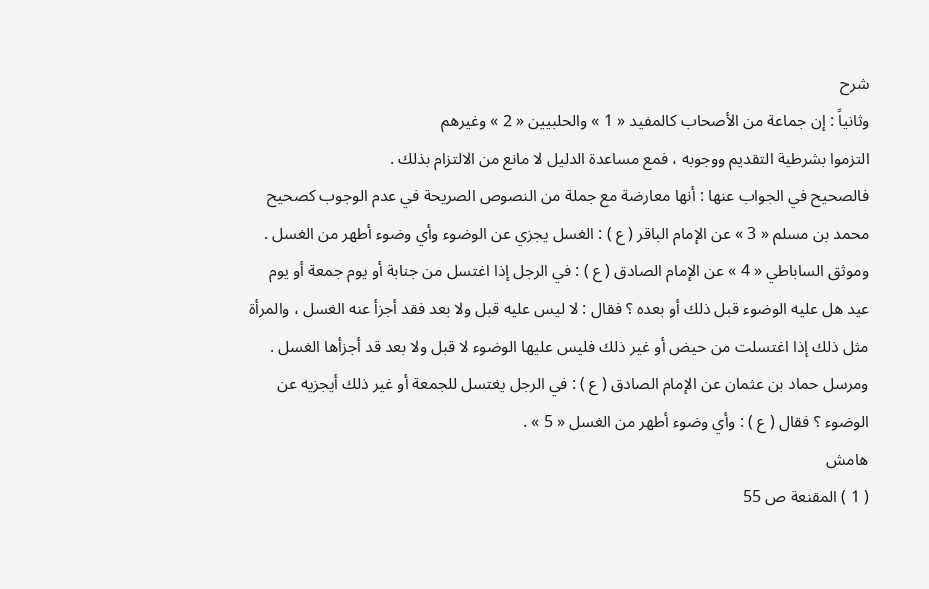شرح
وثانياً : إن جماعة من الأصحاب كالمفيد « 1 » والحلبيين « 2 » وغيرهم
التزموا بشرطية التقديم ووجوبه ، فمع مساعدة الدليل لا مانع من الالتزام بذلك .
فالصحيح في الجواب عنها : أنها معارضة مع جملة من النصوص الصريحة في عدم الوجوب كصحيح محمد بن مسلم « 3 » عن الإمام الباقر ( ع ) : الغسل يجزي عن الوضوء وأي وضوء أطهر من الغسل .
وموثق الساباطي « 4 » عن الإمام الصادق ( ع ) : في الرجل إذا اغتسل من جنابة أو يوم جمعة أو يوم عيد هل عليه الوضوء قبل ذلك أو بعده ؟ فقال : لا ليس عليه قبل ولا بعد فقد أجزأ عنه الغسل ، والمرأة مثل ذلك إذا اغتسلت من حيض أو غير ذلك فليس عليها الوضوء لا قبل ولا بعد قد أجزأها الغسل .
ومرسل حماد بن عثمان عن الإمام الصادق ( ع ) : في الرجل يغتسل للجمعة أو غير ذلك أيجزيه عن الوضوء ؟ فقال ( ع ) : وأي وضوء أطهر من الغسل « 5 » .
هامش
( 1 ) المقنعة ص 55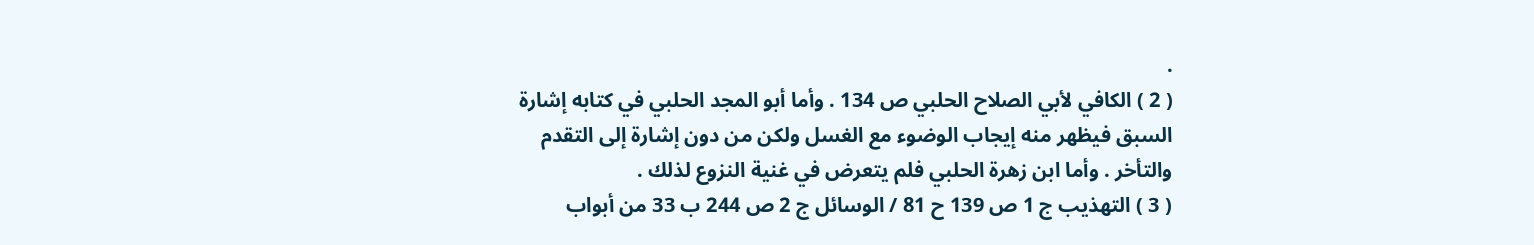.
( 2 ) الكافي لأبي الصلاح الحلبي ص 134 . وأما أبو المجد الحلبي في كتابه إشارة السبق فيظهر منه إيجاب الوضوء مع الغسل ولكن من دون إشارة إلى التقدم والتأخر . وأما ابن زهرة الحلبي فلم يتعرض في غنية النزوع لذلك .
( 3 ) التهذيب ج 1 ص 139 ح 81 / الوسائل ج 2 ص 244 ب 33 من أبواب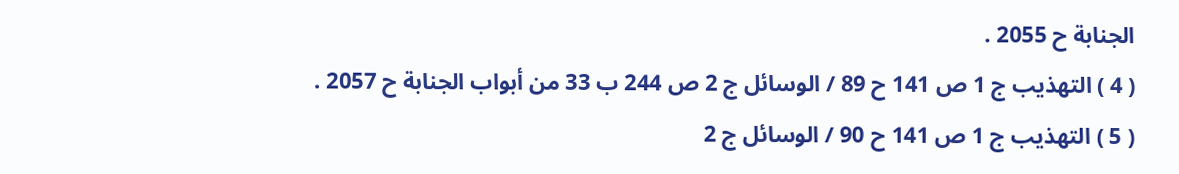الجنابة ح 2055 .
( 4 ) التهذيب ج 1 ص 141 ح 89 / الوسائل ج 2 ص 244 ب 33 من أبواب الجنابة ح 2057 .
( 5 ) التهذيب ج 1 ص 141 ح 90 / الوسائل ج 2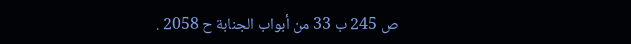ص 245 ب 33 من أبواب الجنابة ح 2058 .